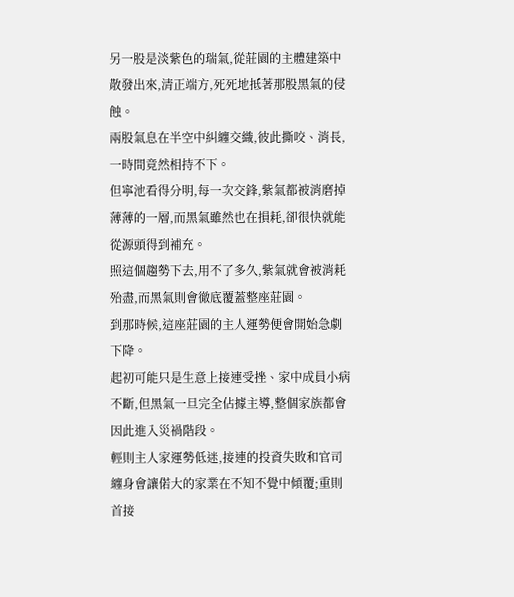另一股是淡紫色的瑞氣,從莊園的主體建築中散發出來,清正端方,死死地抵著那股黑氣的侵蝕。
兩股氣息在半空中糾纏交織,彼此撕咬、消長,一時間竟然相持不下。
但寧池看得分明,每一次交鋒,紫氣都被消磨掉薄薄的一層,而黑氣雖然也在損耗,卻很快就能從源頭得到補充。
照這個趨勢下去,用不了多久,紫氣就會被消耗殆盡,而黑氣則會徹底覆蓋整座莊園。
到那時候,這座莊園的主人運勢便會開始急劇下降。
起初可能只是生意上接連受挫、家中成員小病不斷,但黑氣一旦完全佔據主導,整個家族都會因此進入災禍階段。
輕則主人家運勢低迷,接連的投資失敗和官司纏身會讓偌大的家業在不知不覺中傾覆;重則首接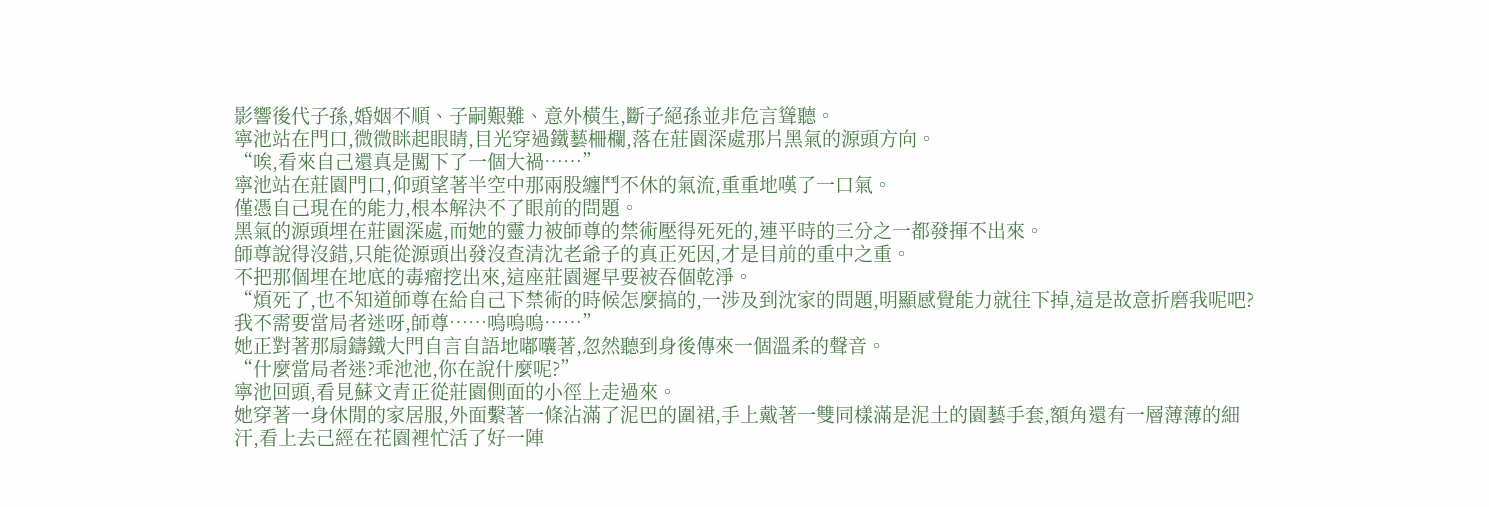影響後代子孫,婚姻不順、子嗣艱難、意外橫生,斷子絕孫並非危言聳聽。
寧池站在門口,微微眯起眼睛,目光穿過鐵藝柵欄,落在莊園深處那片黑氣的源頭方向。
“唉,看來自己還真是闖下了一個大禍……”
寧池站在莊園門口,仰頭望著半空中那兩股纏鬥不休的氣流,重重地嘆了一口氣。
僅憑自己現在的能力,根本解決不了眼前的問題。
黑氣的源頭埋在莊園深處,而她的靈力被師尊的禁術壓得死死的,連平時的三分之一都發揮不出來。
師尊說得沒錯,只能從源頭出發沒查清沈老爺子的真正死因,才是目前的重中之重。
不把那個埋在地底的毒瘤挖出來,這座莊園遲早要被吞個乾淨。
“煩死了,也不知道師尊在給自己下禁術的時候怎麼搞的,一涉及到沈家的問題,明顯感覺能力就往下掉,這是故意折磨我呢吧?我不需要當局者迷呀,師尊……嗚嗚嗚……”
她正對著那扇鑄鐵大門自言自語地嘟囔著,忽然聽到身後傳來一個溫柔的聲音。
“什麼當局者迷?乖池池,你在說什麼呢?”
寧池回頭,看見蘇文青正從莊園側面的小徑上走過來。
她穿著一身休閒的家居服,外面繫著一條沾滿了泥巴的圍裙,手上戴著一雙同樣滿是泥土的園藝手套,額角還有一層薄薄的細汗,看上去己經在花園裡忙活了好一陣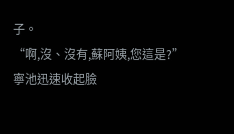子。
“啊,沒、沒有,蘇阿姨,您這是?”
寧池迅速收起臉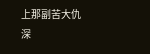上那副苦大仇深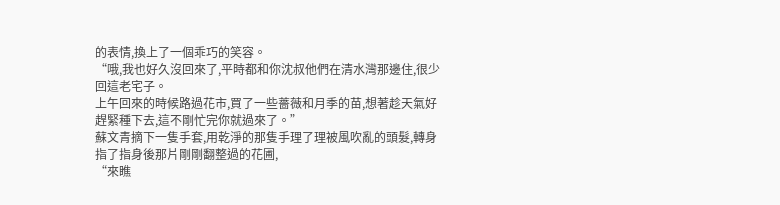的表情,換上了一個乖巧的笑容。
“哦,我也好久沒回來了,平時都和你沈叔他們在清水灣那邊住,很少回這老宅子。
上午回來的時候路過花市,買了一些薔薇和月季的苗,想著趁天氣好趕緊種下去,這不剛忙完你就過來了。”
蘇文青摘下一隻手套,用乾淨的那隻手理了理被風吹亂的頭髮,轉身指了指身後那片剛剛翻整過的花圃,
“來瞧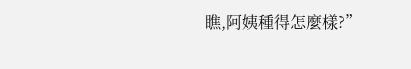瞧,阿姨種得怎麼樣?”